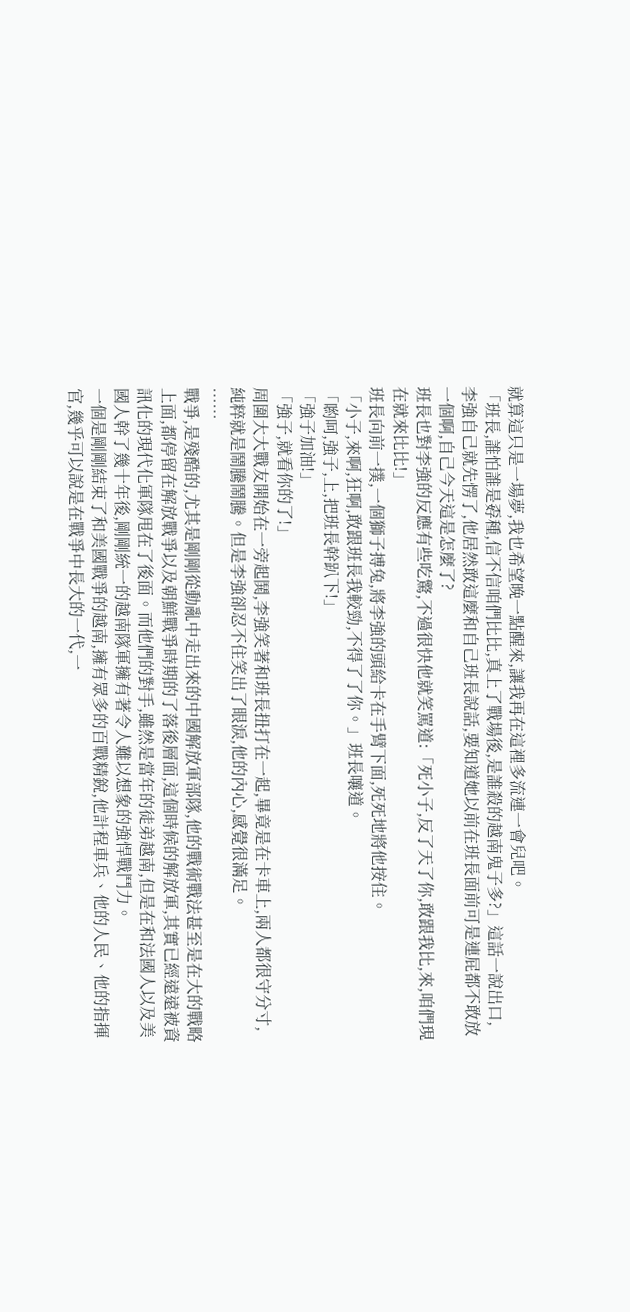就算這只是一場夢,我也希望晚一點醒來,讓我再在這裡多流連一會兒吧。
「班長,誰怕誰是孬種,信不信咱們比比,真上了戰場後,是誰殺的越南鬼子多?」這話一說出口,李強自己就先愣了,他居然敢這麼和自己班長說話,要知道她以前在班長面前可是連屁都不敢放一個啊,自己今天這是怎麼了?
班長也對李強的反應有些吃驚,不過很快他就笑罵道:「死小子,反了天了你,敢跟我比,來,咱們現在就來比比!」
班長向前一撲,一個獅子搏兔,將李強的頭給卡在手臂下面,死死地將他按住。
「小子,來啊,狂啊,敢跟班長我較勁,不得了了你。」班長嚷道。
「喲呵,強子,上,把班長幹趴下!」
「強子加油!」
「強子,就看你的了!」
周圍大大戰友開始在一旁起鬨,李強笑著和班長扭打在一起,畢竟是在卡車上,兩人都很守分寸,純粹就是鬧騰鬧騰。但是李強卻忍不住笑出了眼淚,他的內心,感覺很滿足。
……
戰爭,是殘酷的,尤其是剛剛從動亂中走出來的中國解放軍部隊,他的戰術戰法甚至是在大的戰略上面,都停留在解放戰爭以及朝鮮戰爭時期的了落後層面,這個時候的解放軍,其實已經遠遠被資訊化的現代化軍隊甩在了後面。而他們的對手,雖然是當年的徒弟越南,但是在和法國人以及美國人幹了幾十年後,剛剛統一的越南隊軍擁有著令人難以想象的強悍戰鬥力。
一個是剛剛結束了和美國戰爭的越南,擁有眾多的百戰精銳,他計程車兵、他的人民、他的指揮官,幾乎可以說是在戰爭中長大的一代,一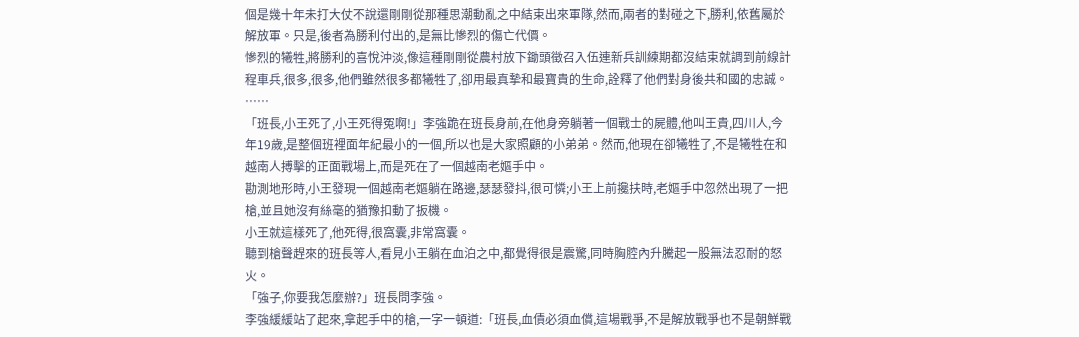個是幾十年未打大仗不說還剛剛從那種思潮動亂之中結束出來軍隊,然而,兩者的對碰之下,勝利,依舊屬於解放軍。只是,後者為勝利付出的,是無比慘烈的傷亡代價。
慘烈的犧牲,將勝利的喜悅沖淡,像這種剛剛從農村放下鋤頭徵召入伍連新兵訓練期都沒結束就調到前線計程車兵,很多,很多,他們雖然很多都犧牲了,卻用最真摯和最寶貴的生命,詮釋了他們對身後共和國的忠誠。
……
「班長,小王死了,小王死得冤啊!」李強跪在班長身前,在他身旁躺著一個戰士的屍體,他叫王貴,四川人,今年19歲,是整個班裡面年紀最小的一個,所以也是大家照顧的小弟弟。然而,他現在卻犧牲了,不是犧牲在和越南人搏擊的正面戰場上,而是死在了一個越南老嫗手中。
勘測地形時,小王發現一個越南老嫗躺在路邊,瑟瑟發抖,很可憐;小王上前攙扶時,老嫗手中忽然出現了一把槍,並且她沒有絲毫的猶豫扣動了扳機。
小王就這樣死了,他死得,很窩囊,非常窩囊。
聽到槍聲趕來的班長等人,看見小王躺在血泊之中,都覺得很是震驚,同時胸腔內升騰起一股無法忍耐的怒火。
「強子,你要我怎麼辦?」班長問李強。
李強緩緩站了起來,拿起手中的槍,一字一頓道:「班長,血債必須血償,這場戰爭,不是解放戰爭也不是朝鮮戰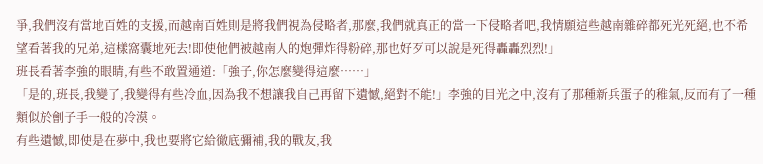爭,我們沒有當地百姓的支援,而越南百姓則是將我們視為侵略者,那麼,我們就真正的當一下侵略者吧,我情願這些越南雜碎都死光死絕,也不希望看著我的兄弟,這樣窩囊地死去!即使他們被越南人的炮彈炸得粉碎,那也好歹可以說是死得轟轟烈烈!」
班長看著李強的眼睛,有些不敢置通道:「強子,你怎麼變得這麼……」
「是的,班長,我變了,我變得有些冷血,因為我不想讓我自己再留下遺憾,絕對不能!」李強的目光之中,沒有了那種新兵蛋子的稚氣,反而有了一種類似於劊子手一般的冷漠。
有些遺憾,即使是在夢中,我也要將它給徹底彌補,我的戰友,我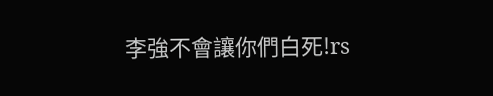李強不會讓你們白死!rs